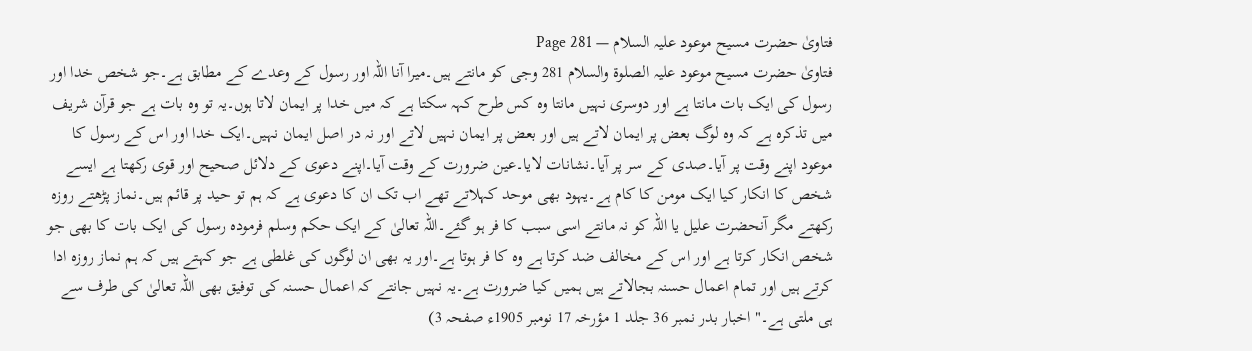فتاویٰ حضرت مسیح موعود علیہ السلام — Page 281
فتاویٰ حضرت مسیح موعود علیہ الصلوۃ والسلام 281 وجی کو مانتے ہیں۔میرا آنا اللہ اور رسول کے وعدے کے مطابق ہے۔جو شخص خدا اور رسول کی ایک بات مانتا ہے اور دوسری نہیں مانتا وہ کس طرح کہہ سکتا ہے کہ میں خدا پر ایمان لاتا ہوں۔یہ تو وہ بات ہے جو قرآن شریف میں تذکرہ ہے کہ وہ لوگ بعض پر ایمان لاتے ہیں اور بعض پر ایمان نہیں لاتے اور نہ در اصل ایمان نہیں۔ایک خدا اور اس کے رسول کا موعود اپنے وقت پر آیا۔صدی کے سر پر آیا۔نشانات لایا۔عین ضرورت کے وقت آیا۔اپنے دعوی کے دلائل صحیح اور قوی رکھتا ہے ایسے شخص کا انکار کیا ایک مومن کا کام ہے۔یہود بھی موحد کہلاتے تھے اب تک ان کا دعوی ہے کہ ہم تو حید پر قائم ہیں۔نماز پڑھتے روزہ رکھتے مگر آنحضرت علیل یا اللہ کو نہ مانتے اسی سبب کا فر ہو گئے۔اللہ تعالیٰ کے ایک حکم وسلم فرمودہ رسول کی ایک بات کا بھی جو شخص انکار کرتا ہے اور اس کے مخالف ضد کرتا ہے وہ کا فر ہوتا ہے۔اور یہ بھی ان لوگوں کی غلطی ہے جو کہتے ہیں کہ ہم نماز روزہ ادا کرتے ہیں اور تمام اعمال حسنہ بجالاتے ہیں ہمیں کیا ضرورت ہے۔یہ نہیں جانتے کہ اعمال حسنہ کی توفیق بھی اللہ تعالیٰ کی طرف سے ہی ملتی ہے۔" اخبار بدر نمبر 36 جلد 1 مؤرخہ 17 نومبر 1905ء صفحہ 3)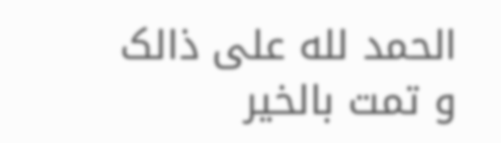الحمد لله على ذالک و تمت بالخیر